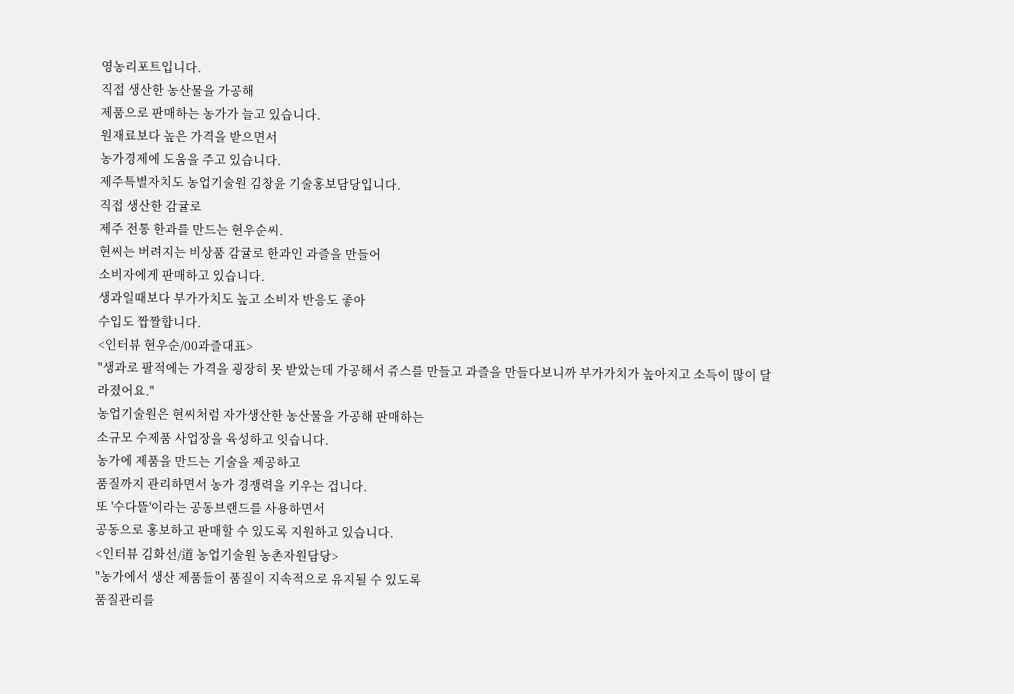영농리포트입니다.
직접 생산한 농산물을 가공해
제품으로 판매하는 농가가 늘고 있습니다.
원재료보다 높은 가격을 받으면서
농가경제에 도움을 주고 있습니다.
제주특별자치도 농업기술원 김창윤 기술홍보담당입니다.
직접 생산한 감귤로
제주 전통 한과를 만드는 현우순씨.
현씨는 버려지는 비상품 감귤로 한과인 과즐을 만들어
소비자에게 판매하고 있습니다.
생과일때보다 부가가치도 높고 소비자 반응도 좋아
수입도 짭짤합니다.
<인터뷰 현우순/00과즐대표>
"생과로 팔적에는 가격을 굉장히 못 받았는데 가공해서 쥬스를 만들고 과즐을 만들다보니까 부가가치가 높아지고 소득이 많이 달라졌어요."
농업기술원은 현씨처럼 자가생산한 농산물을 가공해 판매하는
소규모 수제품 사업장을 육성하고 잇습니다.
농가에 제품을 만드는 기술을 제공하고
품질까지 관리하면서 농가 경쟁력을 키우는 겁니다.
또 '수다뜰'이라는 공동브랜드를 사용하면서
공동으로 홍보하고 판매할 수 있도록 지원하고 있습니다.
<인터뷰 김화선/道 농업기술원 농촌자원담당>
"농가에서 생산 제품들이 품질이 지속적으로 유지될 수 있도록
품질관리를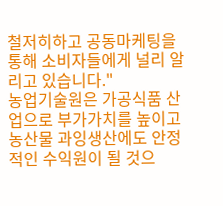철저히하고 공동마케팅을 통해 소비자들에게 널리 알리고 있습니다."
농업기술원은 가공식품 산업으로 부가가치를 높이고
농산물 과잉생산에도 안정적인 수익원이 될 것으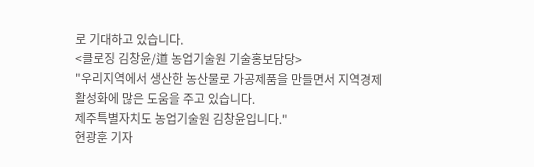로 기대하고 있습니다.
<클로징 김창윤/道 농업기술원 기술홍보담당>
"우리지역에서 생산한 농산물로 가공제품을 만들면서 지역경제 활성화에 많은 도움을 주고 있습니다.
제주특별자치도 농업기술원 김창윤입니다."
현광훈 기자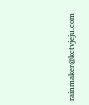rainmaker@kctvjeju.com